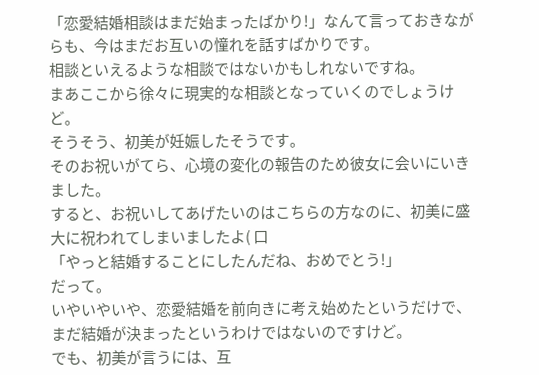「恋愛結婚相談はまだ始まったばかり!」なんて言っておきながらも、今はまだお互いの憧れを話すばかりです。
相談といえるような相談ではないかもしれないですね。
まあここから徐々に現実的な相談となっていくのでしょうけど。
そうそう、初美が妊娠したそうです。
そのお祝いがてら、心境の変化の報告のため彼女に会いにいきました。
すると、お祝いしてあげたいのはこちらの方なのに、初美に盛大に祝われてしまいましたよ( 口
「やっと結婚することにしたんだね、おめでとう!」
だって。
いやいやいや、恋愛結婚を前向きに考え始めたというだけで、まだ結婚が決まったというわけではないのですけど。
でも、初美が言うには、互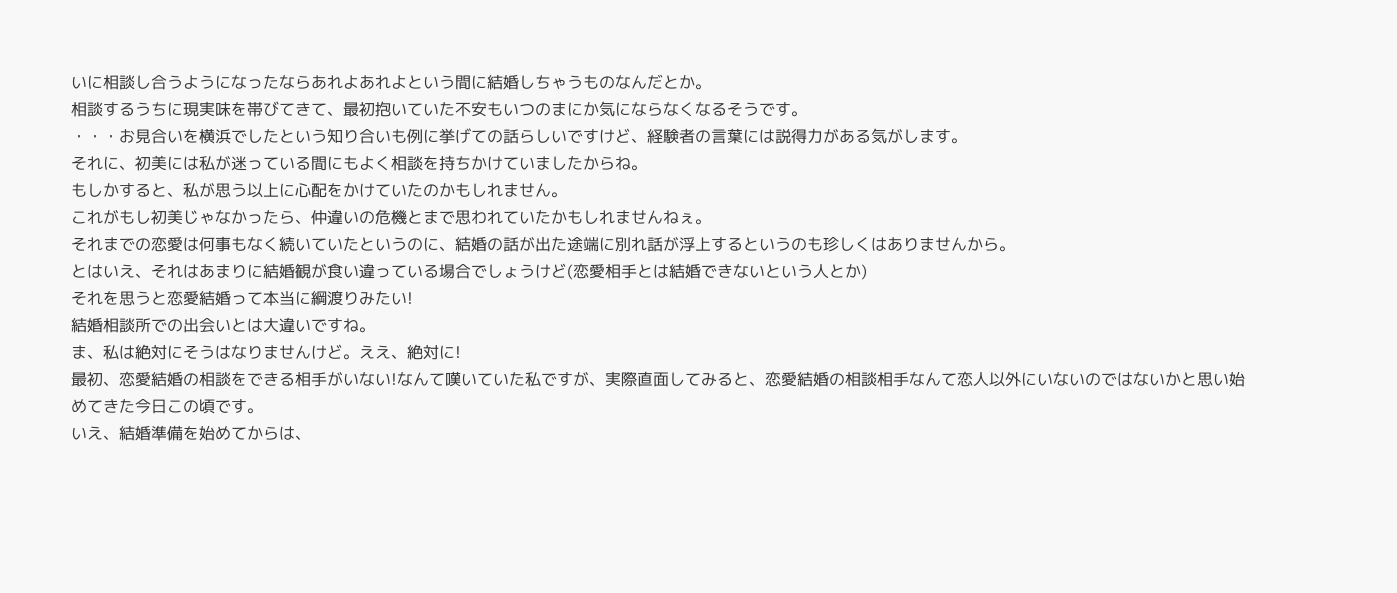いに相談し合うようになったならあれよあれよという間に結婚しちゃうものなんだとか。
相談するうちに現実味を帯びてきて、最初抱いていた不安もいつのまにか気にならなくなるそうです。
・・・お見合いを横浜でしたという知り合いも例に挙げての話らしいですけど、経験者の言葉には説得力がある気がします。
それに、初美には私が迷っている間にもよく相談を持ちかけていましたからね。
もしかすると、私が思う以上に心配をかけていたのかもしれません。
これがもし初美じゃなかったら、仲違いの危機とまで思われていたかもしれませんねぇ。
それまでの恋愛は何事もなく続いていたというのに、結婚の話が出た途端に別れ話が浮上するというのも珍しくはありませんから。
とはいえ、それはあまりに結婚観が食い違っている場合でしょうけど(恋愛相手とは結婚できないという人とか)
それを思うと恋愛結婚って本当に綱渡りみたい!
結婚相談所での出会いとは大違いですね。
ま、私は絶対にそうはなりませんけど。ええ、絶対に!
最初、恋愛結婚の相談をできる相手がいない!なんて嘆いていた私ですが、実際直面してみると、恋愛結婚の相談相手なんて恋人以外にいないのではないかと思い始めてきた今日この頃です。
いえ、結婚準備を始めてからは、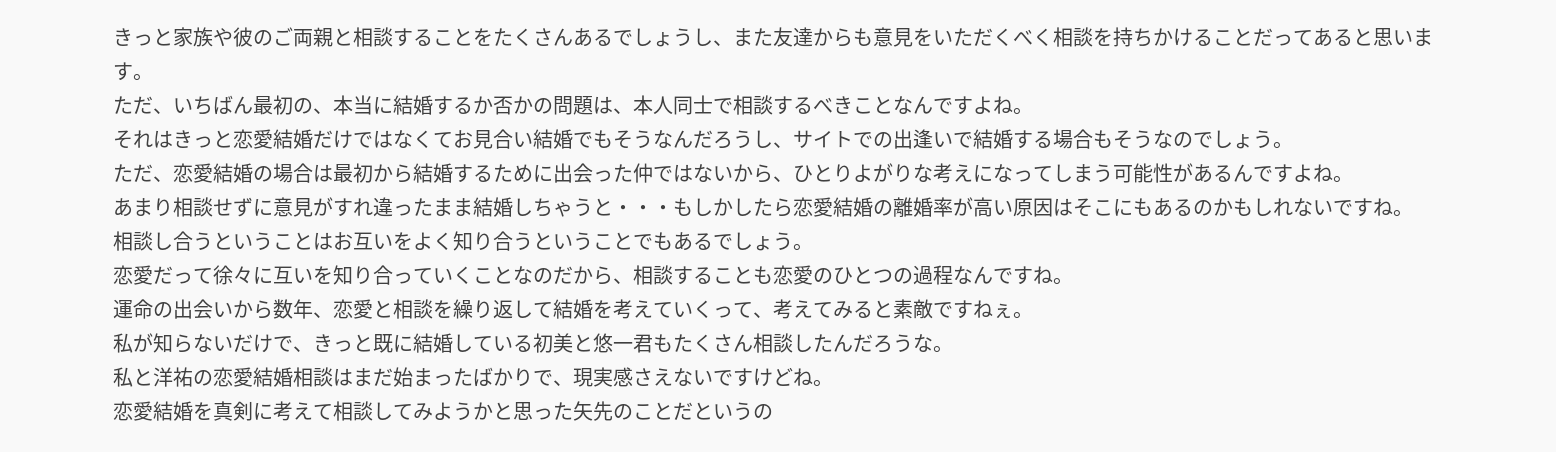きっと家族や彼のご両親と相談することをたくさんあるでしょうし、また友達からも意見をいただくべく相談を持ちかけることだってあると思います。
ただ、いちばん最初の、本当に結婚するか否かの問題は、本人同士で相談するべきことなんですよね。
それはきっと恋愛結婚だけではなくてお見合い結婚でもそうなんだろうし、サイトでの出逢いで結婚する場合もそうなのでしょう。
ただ、恋愛結婚の場合は最初から結婚するために出会った仲ではないから、ひとりよがりな考えになってしまう可能性があるんですよね。
あまり相談せずに意見がすれ違ったまま結婚しちゃうと・・・もしかしたら恋愛結婚の離婚率が高い原因はそこにもあるのかもしれないですね。
相談し合うということはお互いをよく知り合うということでもあるでしょう。
恋愛だって徐々に互いを知り合っていくことなのだから、相談することも恋愛のひとつの過程なんですね。
運命の出会いから数年、恋愛と相談を繰り返して結婚を考えていくって、考えてみると素敵ですねぇ。
私が知らないだけで、きっと既に結婚している初美と悠一君もたくさん相談したんだろうな。
私と洋祐の恋愛結婚相談はまだ始まったばかりで、現実感さえないですけどね。
恋愛結婚を真剣に考えて相談してみようかと思った矢先のことだというの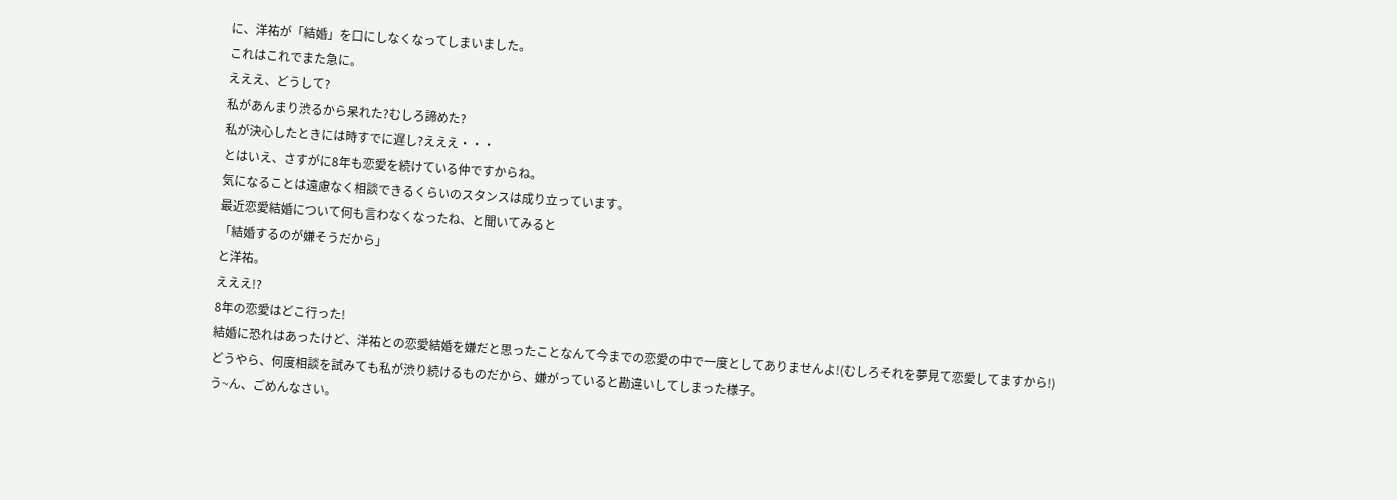に、洋祐が「結婚」を口にしなくなってしまいました。
これはこれでまた急に。
えええ、どうして?
私があんまり渋るから呆れた?むしろ諦めた?
私が決心したときには時すでに遅し?えええ・・・
とはいえ、さすがに8年も恋愛を続けている仲ですからね。
気になることは遠慮なく相談できるくらいのスタンスは成り立っています。
最近恋愛結婚について何も言わなくなったね、と聞いてみると
「結婚するのが嫌そうだから」
と洋祐。
えええ!?
8年の恋愛はどこ行った!
結婚に恐れはあったけど、洋祐との恋愛結婚を嫌だと思ったことなんて今までの恋愛の中で一度としてありませんよ!(むしろそれを夢見て恋愛してますから!)
どうやら、何度相談を試みても私が渋り続けるものだから、嫌がっていると勘違いしてしまった様子。
う~ん、ごめんなさい。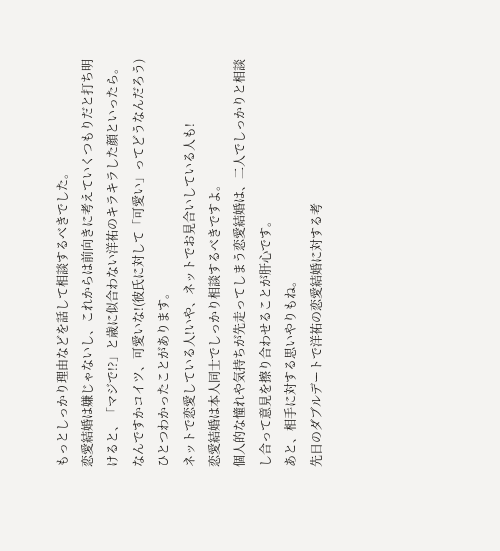もっとしっかり理由などを話して相談するべきでした。
恋愛結婚は嫌じゃないし、これからは前向きに考えていくつもりだと打ち明けると、「マジで!?」と歳に似合わない洋祐のキラキラした顔といったら。
なんですかコイツ、可愛いな!(彼氏に対して「可愛い」ってどうなんだろう)
ひとつわかったことがあります。
ネットで恋愛している人!いや、ネットでお見合いしている人も!
恋愛結婚は本人同士でしっかり相談するべきですよ。
個人的な憧れや気持ちが先走ってしまう恋愛結婚は、二人でしっかりと相談し合って意見を擦り合わせることが肝心です。
あと、相手に対する思いやりもね。
先日のダブルデートで洋祐の恋愛結婚に対する考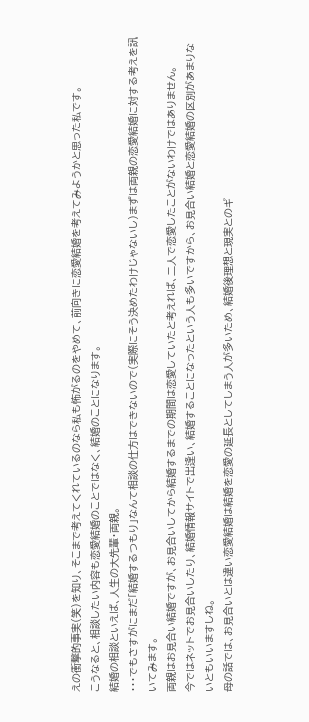えの衝撃的事実(笑)を知り、そこまで考えてくれているのなら私も怖がるのをやめて、前向きに恋愛結婚を考えてみようかと思った私です。
こうなると、相談したい内容も恋愛結婚のことではなく、結婚のことになります。
結婚の相談といえば、人生の大先輩・両親。
・・・でもさすがにまだ「結婚するつもり」なんて相談の仕方はできないので(実際にそう決めたわけじゃないし)まずは両親の恋愛結婚に対する考えを訊いてみます。
両親はお見合い結婚ですが、お見合いしてから結婚するまでの期間は恋愛していたと考えれば、二人で恋愛したことがないわけではありません。
今ではネットでお見合いしたり、結婚情報サイトで出逢い、結婚することになったという人も多いですから、お見合い結婚と恋愛結婚の区別があまりないともいいますしね。
母の話では、お見合いとは違い恋愛結婚は結婚を恋愛の延長としてしまう人が多いため、結婚後理想と現実とのギ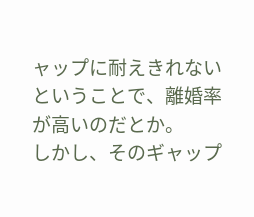ャップに耐えきれないということで、離婚率が高いのだとか。
しかし、そのギャップ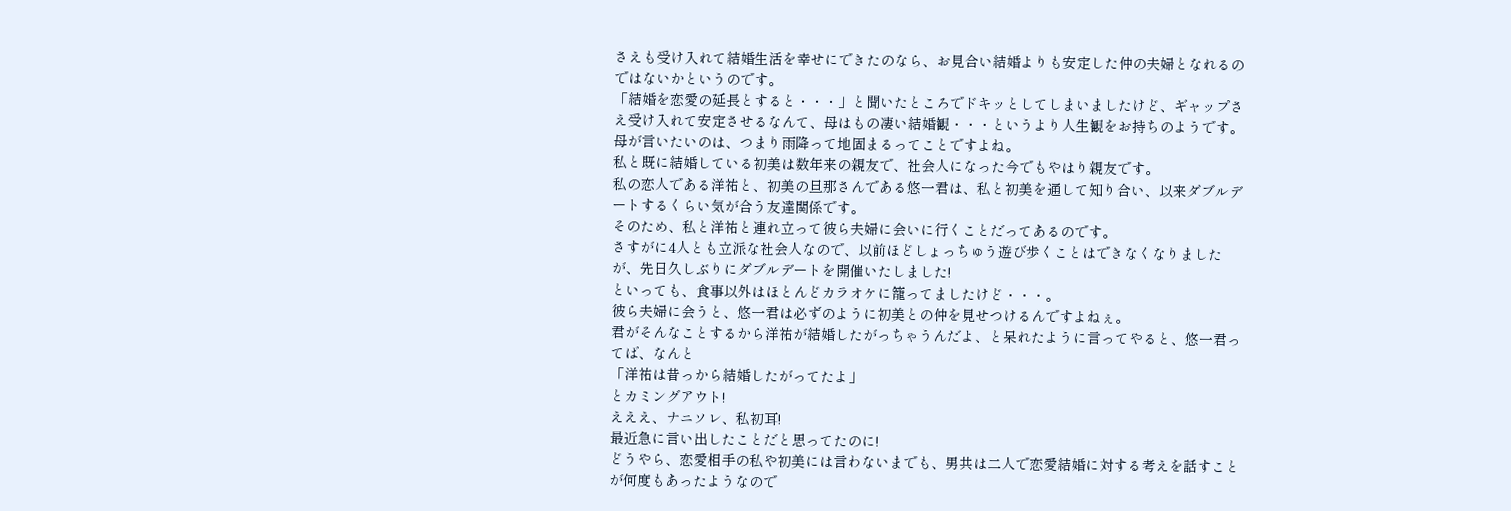さえも受け入れて結婚生活を幸せにできたのなら、お見合い結婚よりも安定した仲の夫婦となれるのではないかというのです。
「結婚を恋愛の延長とすると・・・」と聞いたところでドキッとしてしまいましたけど、ギャップさえ受け入れて安定させるなんて、母はもの凄い結婚観・・・というより人生観をお持ちのようです。
母が言いたいのは、つまり雨降って地固まるってことですよね。
私と既に結婚している初美は数年来の親友で、社会人になった今でもやはり親友です。
私の恋人である洋祐と、初美の旦那さんである悠一君は、私と初美を通して知り合い、以来ダブルデートするくらい気が合う友達関係です。
そのため、私と洋祐と連れ立って彼ら夫婦に会いに行くことだってあるのです。
さすがに4人とも立派な社会人なので、以前ほどしょっちゅう遊び歩くことはできなくなりましたが、先日久しぶりにダブルデートを開催いたしました!
といっても、食事以外はほとんどカラオケに籠ってましたけど・・・。
彼ら夫婦に会うと、悠一君は必ずのように初美との仲を見せつけるんですよねぇ。
君がそんなことするから洋祐が結婚したがっちゃうんだよ、と呆れたように言ってやると、悠一君ってば、なんと
「洋祐は昔っから結婚したがってたよ」
とカミングアウト!
えええ、ナニソレ、私初耳!
最近急に言い出したことだと思ってたのに!
どうやら、恋愛相手の私や初美には言わないまでも、男共は二人で恋愛結婚に対する考えを話すことが何度もあったようなので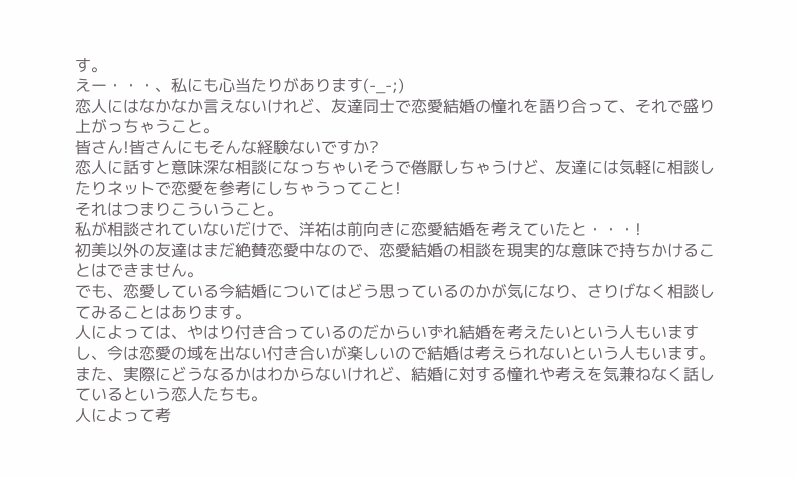す。
えー・・・、私にも心当たりがあります(-_-;)
恋人にはなかなか言えないけれど、友達同士で恋愛結婚の憧れを語り合って、それで盛り上がっちゃうこと。
皆さん!皆さんにもそんな経験ないですか?
恋人に話すと意味深な相談になっちゃいそうで倦厭しちゃうけど、友達には気軽に相談したりネットで恋愛を参考にしちゃうってこと!
それはつまりこういうこと。
私が相談されていないだけで、洋祐は前向きに恋愛結婚を考えていたと・・・!
初美以外の友達はまだ絶賛恋愛中なので、恋愛結婚の相談を現実的な意味で持ちかけることはできません。
でも、恋愛している今結婚についてはどう思っているのかが気になり、さりげなく相談してみることはあります。
人によっては、やはり付き合っているのだからいずれ結婚を考えたいという人もいますし、今は恋愛の域を出ない付き合いが楽しいので結婚は考えられないという人もいます。
また、実際にどうなるかはわからないけれど、結婚に対する憧れや考えを気兼ねなく話しているという恋人たちも。
人によって考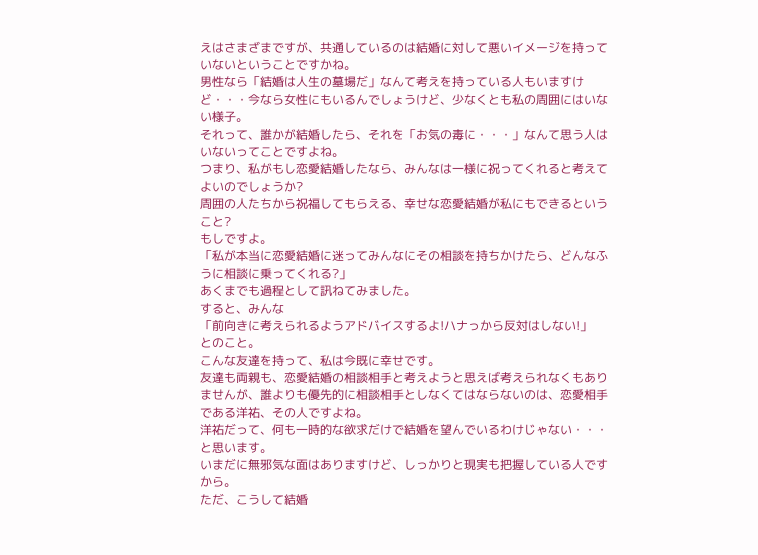えはさまざまですが、共通しているのは結婚に対して悪いイメージを持っていないということですかね。
男性なら「結婚は人生の墓場だ」なんて考えを持っている人もいますけど・・・今なら女性にもいるんでしょうけど、少なくとも私の周囲にはいない様子。
それって、誰かが結婚したら、それを「お気の毒に・・・」なんて思う人はいないってことですよね。
つまり、私がもし恋愛結婚したなら、みんなは一様に祝ってくれると考えてよいのでしょうか?
周囲の人たちから祝福してもらえる、幸せな恋愛結婚が私にもできるということ?
もしですよ。
「私が本当に恋愛結婚に迷ってみんなにその相談を持ちかけたら、どんなふうに相談に乗ってくれる?」
あくまでも過程として訊ねてみました。
すると、みんな
「前向きに考えられるようアドバイスするよ!ハナっから反対はしない!」
とのこと。
こんな友達を持って、私は今既に幸せです。
友達も両親も、恋愛結婚の相談相手と考えようと思えば考えられなくもありませんが、誰よりも優先的に相談相手としなくてはならないのは、恋愛相手である洋祐、その人ですよね。
洋祐だって、何も一時的な欲求だけで結婚を望んでいるわけじゃない・・・と思います。
いまだに無邪気な面はありますけど、しっかりと現実も把握している人ですから。
ただ、こうして結婚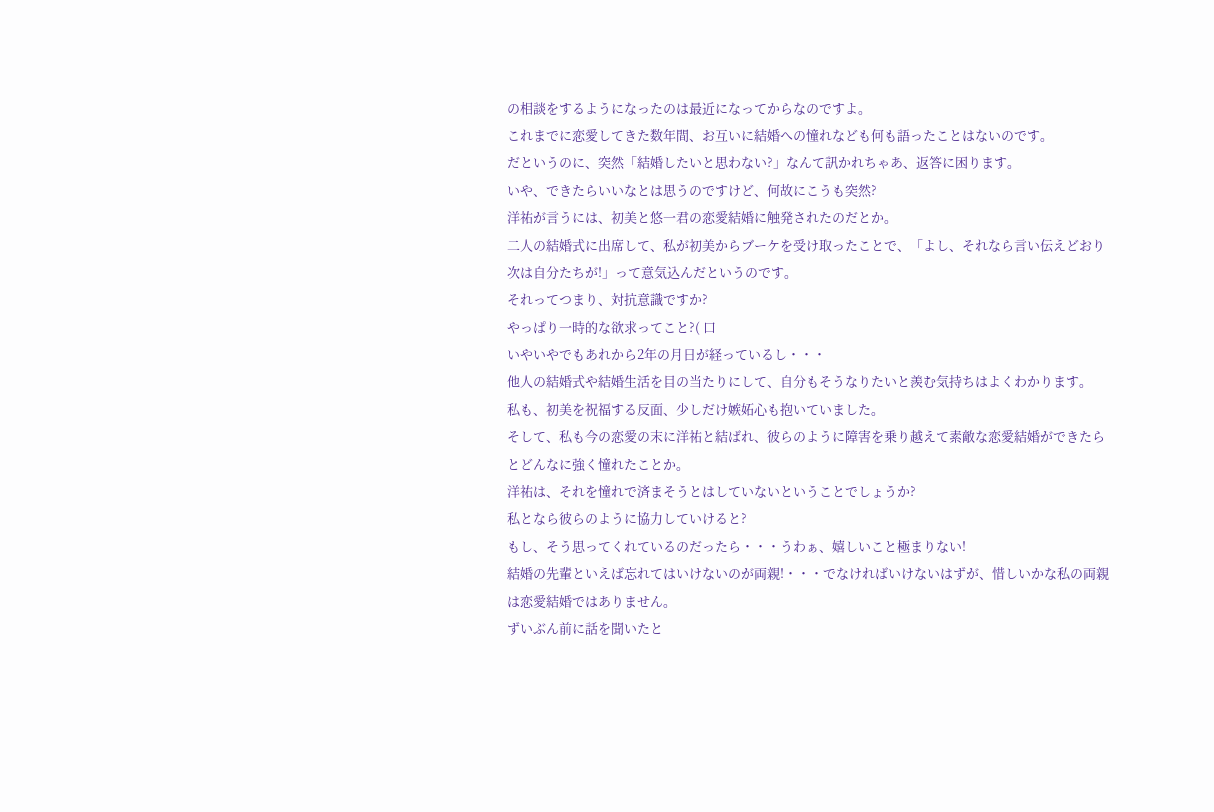の相談をするようになったのは最近になってからなのですよ。
これまでに恋愛してきた数年間、お互いに結婚への憧れなども何も語ったことはないのです。
だというのに、突然「結婚したいと思わない?」なんて訊かれちゃあ、返答に困ります。
いや、できたらいいなとは思うのですけど、何故にこうも突然?
洋祐が言うには、初美と悠一君の恋愛結婚に触発されたのだとか。
二人の結婚式に出席して、私が初美からブーケを受け取ったことで、「よし、それなら言い伝えどおり次は自分たちが!」って意気込んだというのです。
それってつまり、対抗意識ですか?
やっぱり一時的な欲求ってこと?( 口
いやいやでもあれから2年の月日が経っているし・・・
他人の結婚式や結婚生活を目の当たりにして、自分もそうなりたいと羨む気持ちはよくわかります。
私も、初美を祝福する反面、少しだけ嫉妬心も抱いていました。
そして、私も今の恋愛の末に洋祐と結ばれ、彼らのように障害を乗り越えて素敵な恋愛結婚ができたらとどんなに強く憧れたことか。
洋祐は、それを憧れで済まそうとはしていないということでしょうか?
私となら彼らのように協力していけると?
もし、そう思ってくれているのだったら・・・うわぁ、嬉しいこと極まりない!
結婚の先輩といえば忘れてはいけないのが両親!・・・でなければいけないはずが、惜しいかな私の両親は恋愛結婚ではありません。
ずいぶん前に話を聞いたと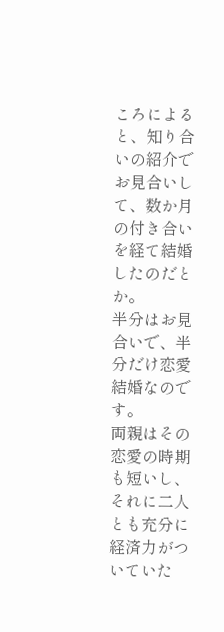ころによると、知り合いの紹介でお見合いして、数か月の付き合いを経て結婚したのだとか。
半分はお見合いで、半分だけ恋愛結婚なのです。
両親はその恋愛の時期も短いし、それに二人とも充分に経済力がついていた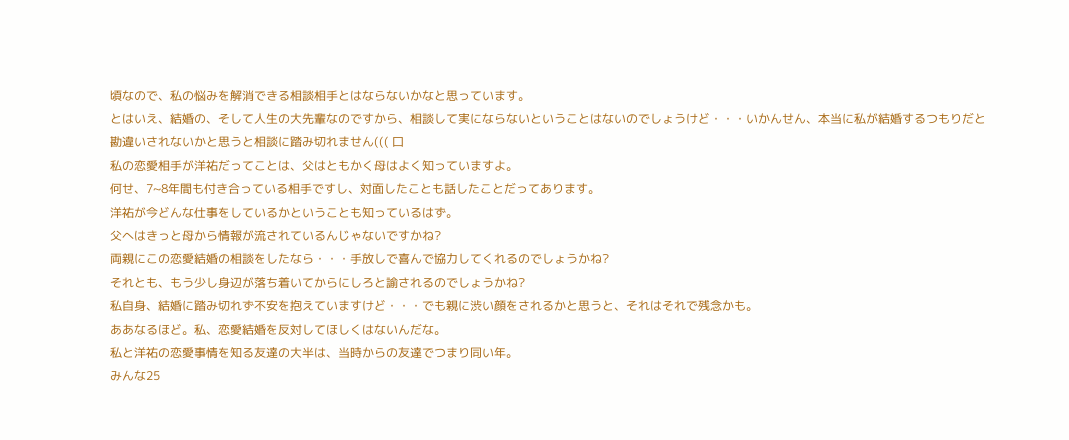頃なので、私の悩みを解消できる相談相手とはならないかなと思っています。
とはいえ、結婚の、そして人生の大先輩なのですから、相談して実にならないということはないのでしょうけど・・・いかんせん、本当に私が結婚するつもりだと勘違いされないかと思うと相談に踏み切れません((( 口
私の恋愛相手が洋祐だってことは、父はともかく母はよく知っていますよ。
何せ、7~8年間も付き合っている相手ですし、対面したことも話したことだってあります。
洋祐が今どんな仕事をしているかということも知っているはず。
父へはきっと母から情報が流されているんじゃないですかね?
両親にこの恋愛結婚の相談をしたなら・・・手放しで喜んで協力してくれるのでしょうかね?
それとも、もう少し身辺が落ち着いてからにしろと諭されるのでしょうかね?
私自身、結婚に踏み切れず不安を抱えていますけど・・・でも親に渋い顔をされるかと思うと、それはそれで残念かも。
ああなるほど。私、恋愛結婚を反対してほしくはないんだな。
私と洋祐の恋愛事情を知る友達の大半は、当時からの友達でつまり同い年。
みんな25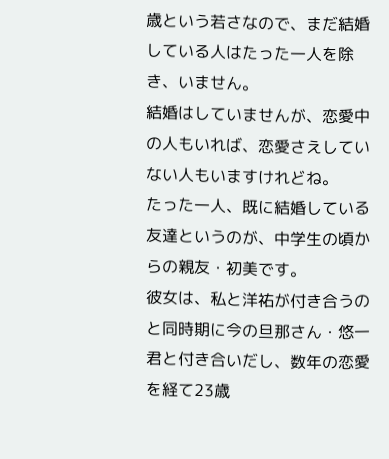歳という若さなので、まだ結婚している人はたった一人を除き、いません。
結婚はしていませんが、恋愛中の人もいれば、恋愛さえしていない人もいますけれどね。
たった一人、既に結婚している友達というのが、中学生の頃からの親友・初美です。
彼女は、私と洋祐が付き合うのと同時期に今の旦那さん・悠一君と付き合いだし、数年の恋愛を経て23歳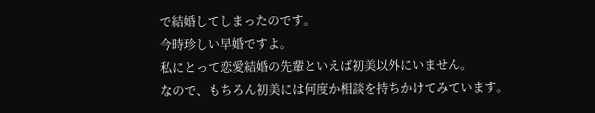で結婚してしまったのです。
今時珍しい早婚ですよ。
私にとって恋愛結婚の先輩といえば初美以外にいません。
なので、もちろん初美には何度か相談を持ちかけてみています。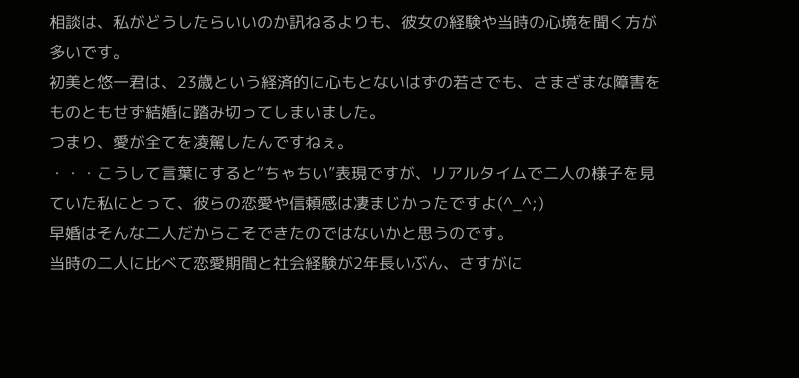相談は、私がどうしたらいいのか訊ねるよりも、彼女の経験や当時の心境を聞く方が多いです。
初美と悠一君は、23歳という経済的に心もとないはずの若さでも、さまざまな障害をものともせず結婚に踏み切ってしまいました。
つまり、愛が全てを凌駕したんですねぇ。
・・・こうして言葉にすると“ちゃちい”表現ですが、リアルタイムで二人の様子を見ていた私にとって、彼らの恋愛や信頼感は凄まじかったですよ(^_^;)
早婚はそんな二人だからこそできたのではないかと思うのです。
当時の二人に比べて恋愛期間と社会経験が2年長いぶん、さすがに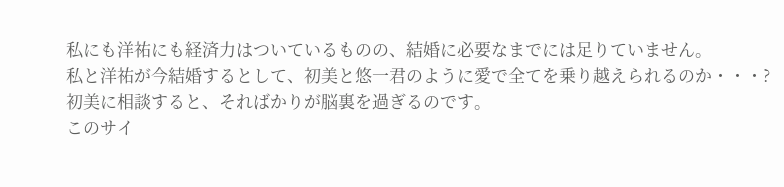私にも洋祐にも経済力はついているものの、結婚に必要なまでには足りていません。
私と洋祐が今結婚するとして、初美と悠一君のように愛で全てを乗り越えられるのか・・・?
初美に相談すると、そればかりが脳裏を過ぎるのです。
このサイ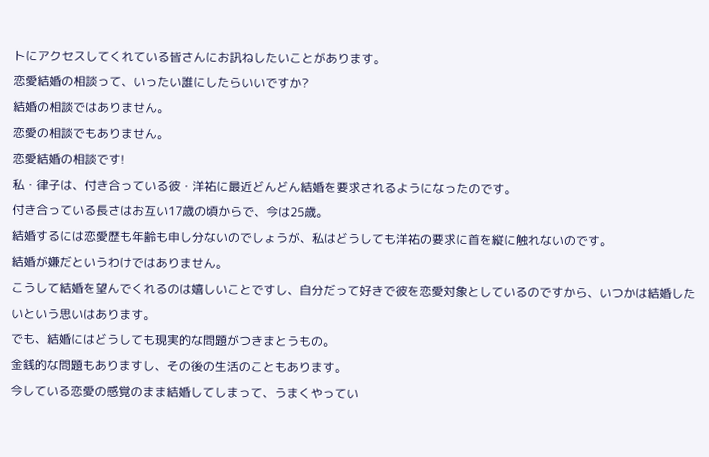トにアクセスしてくれている皆さんにお訊ねしたいことがあります。
恋愛結婚の相談って、いったい誰にしたらいいですか?
結婚の相談ではありません。
恋愛の相談でもありません。
恋愛結婚の相談です!
私・律子は、付き合っている彼・洋祐に最近どんどん結婚を要求されるようになったのです。
付き合っている長さはお互い17歳の頃からで、今は25歳。
結婚するには恋愛歴も年齢も申し分ないのでしょうが、私はどうしても洋祐の要求に首を縦に触れないのです。
結婚が嫌だというわけではありません。
こうして結婚を望んでくれるのは嬉しいことですし、自分だって好きで彼を恋愛対象としているのですから、いつかは結婚したいという思いはあります。
でも、結婚にはどうしても現実的な問題がつきまとうもの。
金銭的な問題もありますし、その後の生活のこともあります。
今している恋愛の感覚のまま結婚してしまって、うまくやってい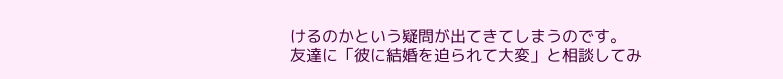けるのかという疑問が出てきてしまうのです。
友達に「彼に結婚を迫られて大変」と相談してみ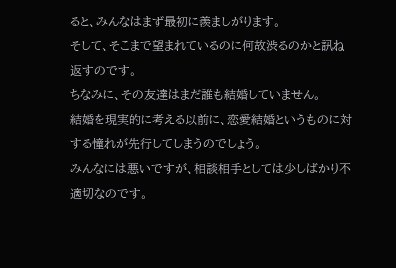ると、みんなはまず最初に羨ましがります。
そして、そこまで望まれているのに何故渋るのかと訊ね返すのです。
ちなみに、その友達はまだ誰も結婚していません。
結婚を現実的に考える以前に、恋愛結婚というものに対する憧れが先行してしまうのでしょう。
みんなには悪いですが、相談相手としては少しばかり不適切なのです。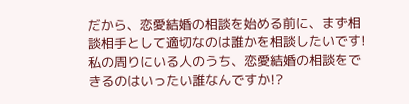だから、恋愛結婚の相談を始める前に、まず相談相手として適切なのは誰かを相談したいです!
私の周りにいる人のうち、恋愛結婚の相談をできるのはいったい誰なんですか!?